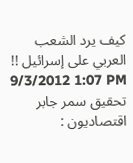كيف يرد الشعب العربي على إسرائيل !!
9/3/2012 1:07 PM
تحقيق سمر جابر
اقتصاديون :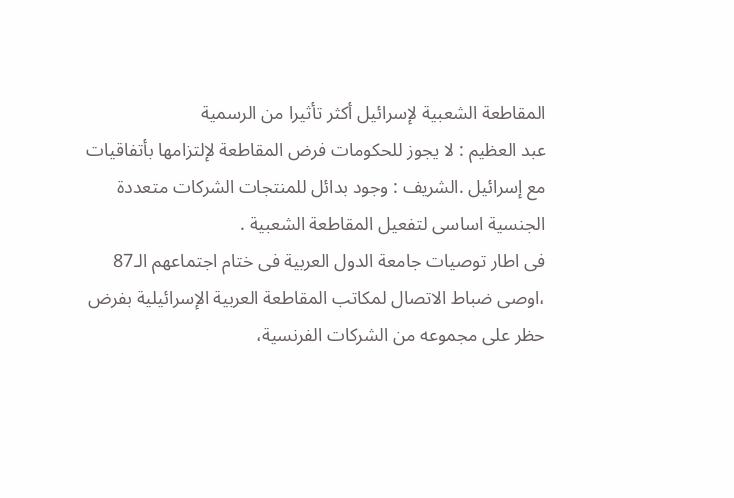المقاطعة الشعبية لإسرائيل أكثر تأثيرا من الرسمية
عبد العظيم : لا يجوز للحكومات فرض المقاطعة لإلتزامها بأتفاقيات مع إسرائيل .الشريف : وجود بدائل للمنتجات الشركات متعددة الجنسية اساسى لتفعيل المقاطعة الشعبية .
فى اطار توصيات جامعة الدول العربية فى ختام اجتماعهم الـ87 ،اوصى ضباط الاتصال لمكاتب المقاطعة العربية الإسرائيلية بفرض حظر على مجموعه من الشركات الفرنسية،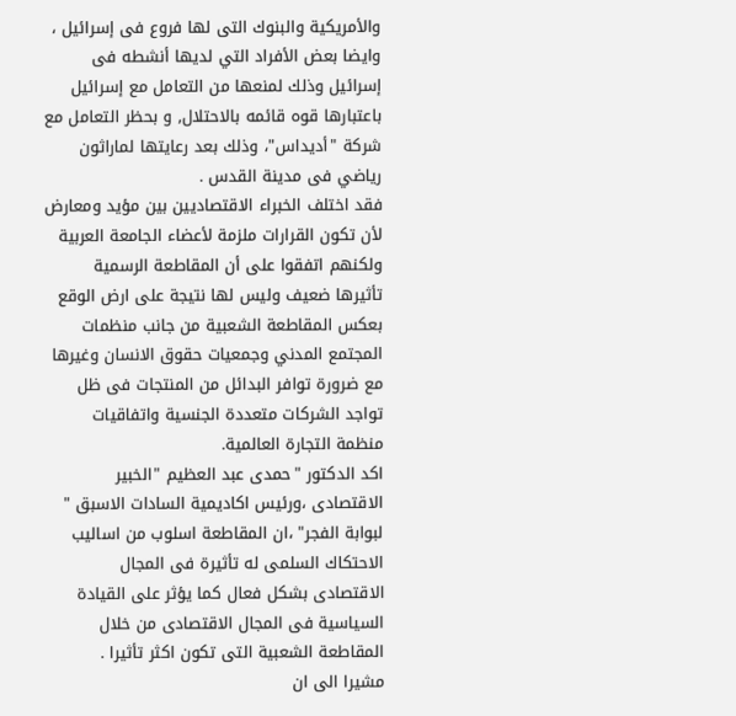والأمريكية والبنوك التى لها فروع فى إسرائيل ، وايضا بعض الأفراد التي لديها أنشطه فى إسرائيل وذلك لمنعها من التعامل مع إسرائيل باعتبارها قوه قائمه بالاحتلال, و بحظر التعامل مع شركة "أديداس"، وذلك بعد رعايتها لماراثون رياضي فى مدينة القدس .
فقد اختلف الخبراء الاقتصاديين بين مؤيد ومعارض لأن تكون القرارات ملزمة لأعضاء الجامعة العربية ولكنهم اتفقوا على أن المقاطعة الرسمية تأثيرها ضعيف وليس لها نتيجة على ارض الوقع بعكس المقاطعة الشعبية من جانب منظمات المجتمع المدني وجمعيات حقوق الانسان وغيرها مع ضرورة توافر البدائل من المنتجات فى ظل تواجد الشركات متعددة الجنسية واتفاقيات منظمة التجارة العالمية.
اكد الدكتور "حمدى عبد العظيم "الخبير الاقتصادى ،ورئيس اكاديمية السادات الاسبق " لبوابة الفجر" ،ان المقاطعة اسلوب من اساليب الاحتكاك السلمى له تأثيرة فى المجال الاقتصادى بشكل فعال كما يؤثر على القيادة السياسية فى المجال الاقتصادى من خلال المقاطعة الشعبية التى تكون اكثر تأثيرا .
مشيرا الى ان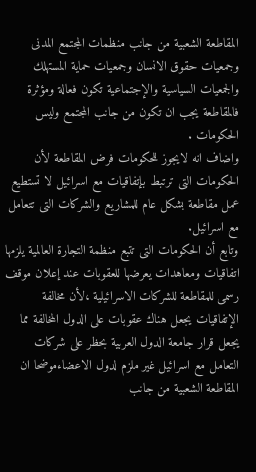المقاطعة الشعبية من جانب منظمات المجتمع المدنى وجمعيات حقوق الانسان وجمعيات حماية المستهلك والجمعيات السياسية والإجتماعية تكون فعالة ومؤثرة فالمقاطعة يجب ان تكون من جانب المجتمع وليس الحكومات .
واضاف انه لايجوز للحكومات فرض المقاطعة لأن الحكومات التى ترتبط بإتفاقيات مع اسرائيل لا تستطيع عمل مقاطعة بشكل عام للمشاريع والشركات التى تتعامل مع اسرائيل.
وتابع أن الحكومات التى تتبع منظمة التجارة العالمية يلزمها اتفاقيات ومعاهدات يعرضها للعقوبات عند إعلان موقف رسمى للمقاطعة للشركات الاسرائيلية ،لأن مخالفة الإتفاقيات يجعل هناك عقوبات على الدول المخالفة مما يجعل قرار جامعة الدول العربية بحظر على شركات التعامل مع اسرائيل غير ملزم لدول الاعضاءموضحا ان المقاطعة الشعبية من جانب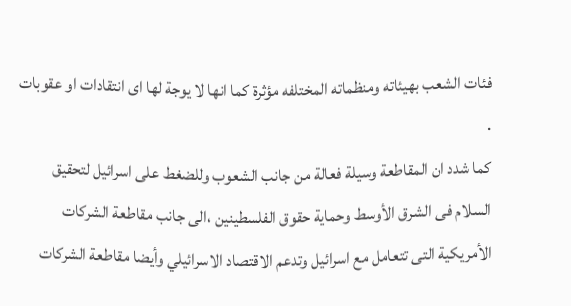فئات الشعب بهيئاته ومنظماته المختلفه مؤثرة كما انها لا يوجة لها اى انتقادات او عقوبات .
كما شدد ان المقاطعة وسيلة فعالة من جانب الشعوب وللضغط على اسرائيل لتحقيق السلام فى الشرق الأوسط وحماية حقوق الفلسطينين ،الى جانب مقاطعة الشركات الأمريكية التى تتعامل مع اسرائيل وتدعم الاقتصاد الاسرائيلي وأيضا مقاطعة الشركات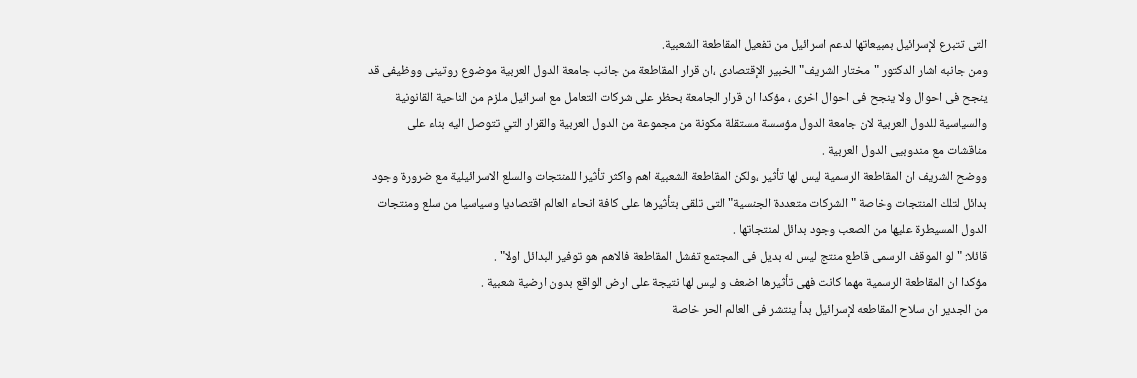التى تتبرع لإسرائيل بمبيعاتها لدعم اسرائيل من تفعيل المقاطعة الشعبية.
ومن جانبه اشار الدكتور "مختار الشريف" الخبير الإقتصادى ،ان قرار المقاطعة من جانب جامعة الدول العربية موضوع روتينى ووظيفى قد ينجح فى احوال ولا ينجح فى احوال اخرى ، مؤكدا ان قرار الجامعة بحظر على شركات التعامل مع اسرائيل ملزم من الناحية القانونية والسياسية للدول العربية لان جامعة الدول مؤسسة مستقلة مكونة من مجموعة من الدول العربية والقرار التي تتوصل اليه بناء على مناقشات مع مندوبيى الدول العربية .
ووضح الشريف ان المقاطعة الرسمية ليس لها تأثير ،ولكن المقاطعة الشعبية اهم واكثر تأثيرا للمنتجات والسلع الاسرائيلية مع ضرورة وجود بدائل لتلك المنتجات وخاصة "الشركات متعددة الجنسية" التى تلقى بتأثيرها على كافة انحاء العالم اقتصاديا وسياسيا من سلع ومنتجات الدول المسيطرة عليها من الصعب وجود بدائل لمنتجاتها .
قائلا: "لو الموقف الرسمى قاطع منتج ليس له بديل فى المجتمع تفشل المقاطعة فالاهم هو توفير البدائل اولا" .
مؤكدا ان المقاطعة الرسمية مهما كانت فهى تأثيرها اضعف و ليس لها نتيجة على ارض الواقع بدون ارضية شعبية .
من الجدير ان سلاح المقاطعه لإسرائيل بدأ ينتشر فى العالم الحر خاصة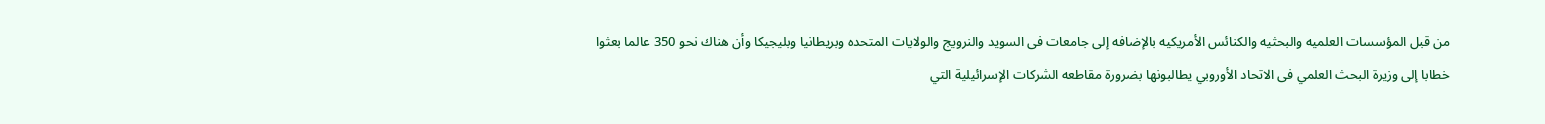من قبل المؤسسات العلميه والبحثيه والكنائس الأمريكيه بالإضافه إلى جامعات فى السويد والنرويج والولايات المتحده وبريطانيا وبليجيكا وأن هناك نحو 350 عالما بعثوا خطابا إلى وزيرة البحث العلمي فى الاتحاد الأوروبي يطالبونها بضرورة مقاطعه الشركات الإسرائيلية التي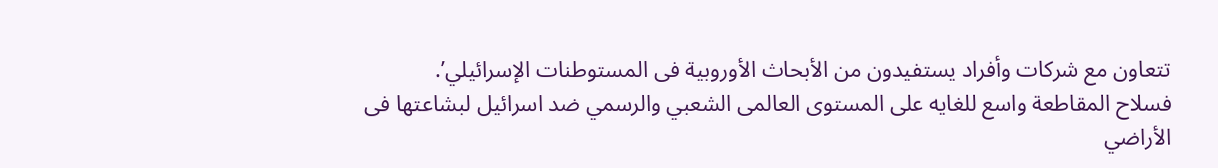تتعاون مع شركات وأفراد يستفيدون من الأبحاث الأوروبية فى المستوطنات الإسرائيلي’.
فسلاح المقاطعة واسع للغايه على المستوى العالمى الشعبي والرسمي ضد اسرائيل لبشاعتها فى الأراضي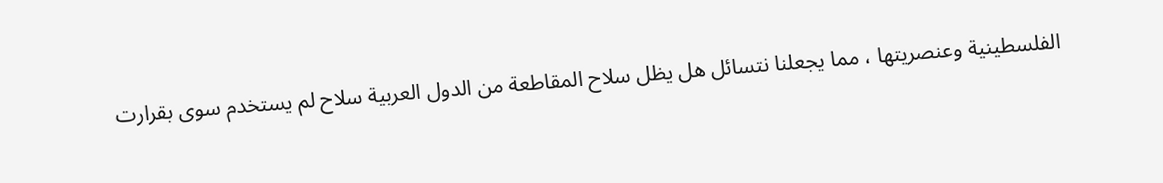الفلسطينية وعنصريتها ، مما يجعلنا نتسائل هل يظل سلاح المقاطعة من الدول العربية سلاح لم يستخدم سوى بقرارت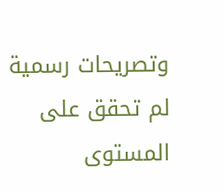وتصريحات رسمية لم تحقق على المستوى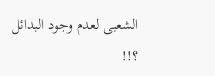الشعبى لعدم وجود البدائل ؟!!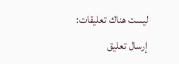ليست هناك تعليقات:
إرسال تعليق